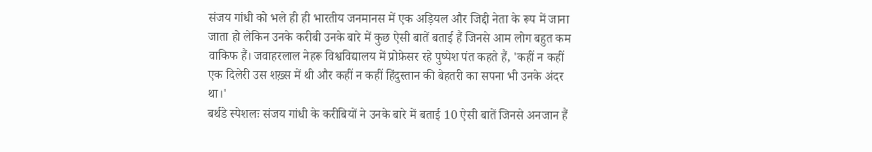संजय गांधी को भले ही ही भारतीय जनमानस में एक अड़ियल और जिद्दी नेता के रूप में जाना जाता हो लेकिन उनके करीबी उनके बारे में कुछ ऐसी बातें बताई हैं जिनसे आम लोग बहुत कम वाकिफ हैं। जवाहरलाल नेहरू विश्वविद्यालय में प्रोफ़ेसर रहे पुष्पेश पंत कहते हैं, 'कहीं न कहीं एक दिलेरी उस शख़्स में थी और कहीं न कहीं हिंदुस्तान की बेहतरी का सपना भी उनके अंदर था।'
बर्थडे स्पेशलः संजय गांधी के करीबियों ने उनके बारे में बताई 10 ऐसी बातें जिनसे अनजान हैं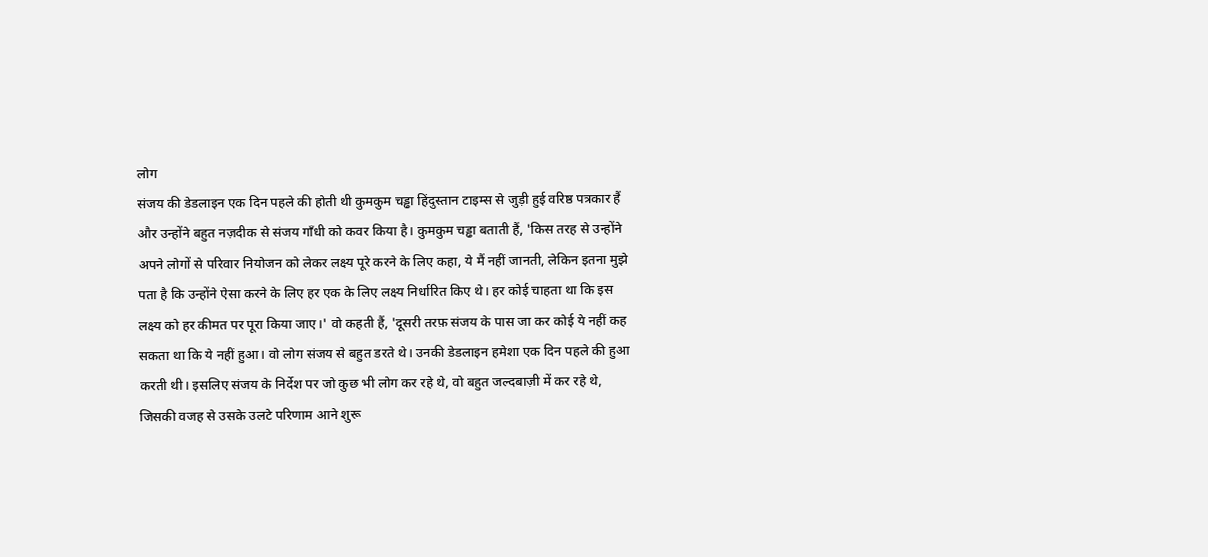लोग
संजय की डेडलाइन एक दिन पहले की होती थी कुमकुम चड्ढा हिंदुस्तान टाइम्स से जुड़ी हुई वरिष्ठ पत्रकार हैं और उन्होंने बहुत नज़दीक से संजय गाँधी को कवर किया है। कुमकुम चड्ढा बताती हैं, 'किस तरह से उन्होंने अपने लोगों से परिवार नियोजन को लेकर लक्ष्य पूरे करने के लिए कहा, ये मैं नहीं जानती, लेकिन इतना मुझे पता है कि उन्होंने ऐसा करने के लिए हर एक के लिए लक्ष्य निर्धारित किए थे। हर कोई चाहता था कि इस लक्ष्य को हर कीमत पर पूरा किया जाए।' वो कहती हैं, 'दूसरी तरफ़ संजय के पास जा कर कोई ये नहीं कह सकता था कि ये नहीं हुआ। वो लोग संजय से बहुत डरते थे। उनकी डेडलाइन हमेशा एक दिन पहले की हुआ करती थी। इसलिए संजय के निर्देश पर जो कुछ भी लोग कर रहे थे, वो बहुत जल्दबाज़ी में कर रहे थे, जिसकी वजह से उसके उलटे परिणाम आने शुरू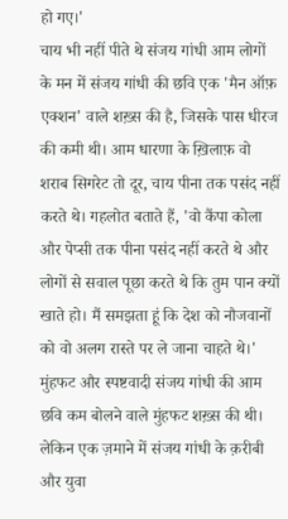हो गए।'
चाय भी नहीं पीते थे संजय गांधी आम लोगों के मन में संजय गांधी की छवि एक 'मैन ऑफ़ एक्शन' वाले शख़्स की है, जिसके पास धीरज की कमी थी। आम धारणा के ख़िलाफ़ वो शराब सिगरेट तो दूर, चाय पीना तक पसंद नहीं करते थे। गहलोत बताते हैं, 'वो कैंपा कोला और पेप्सी तक पीना पसंद नहीं करते थे और लोगों से सवाल पूछा करते थे कि तुम पान क्यों खाते हो। मैं समझता हूं कि देश को नौजवानों को वो अलग रास्ते पर ले जाना चाहते थे।'
मुंहफट और स्पष्टवादी संजय गांधी की आम छवि कम बोलने वाले मुंहफट शख़्स की थी। लेकिन एक ज़माने में संजय गांधी के क़रीबी और युवा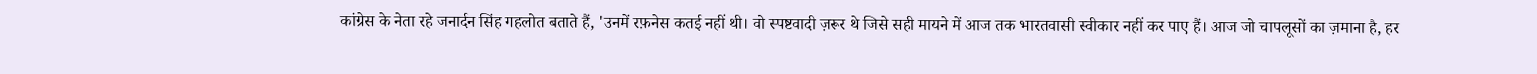कांग्रेस के नेता रहे जनार्दन सिंह गहलोत बताते हैं, 'उनमें रफ़नेस कतई नहीं थी। वो स्पष्टवादी ज़रूर थे जिसे सही मायने में आज तक भारतवासी स्वीकार नहीं कर पाए हैं। आज जो चापलूसों का ज़माना है, हर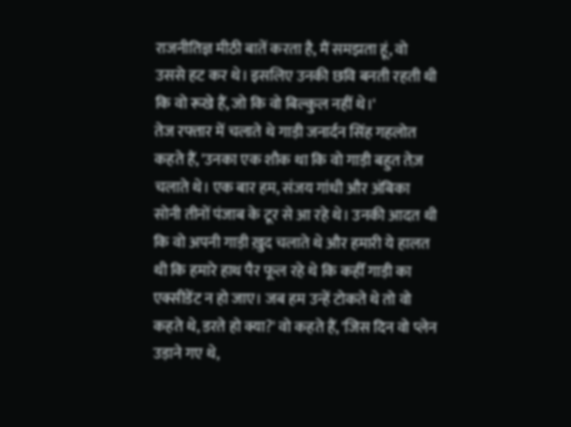राजनीतिज्ञ मीठी बातें करता है, मैं समझता हूं, वो उससे हट कर थे। इसलिए उनकी छवि बनती रहती थी कि वो रूखे हैं, जो कि वो बिल्कुल नहीं थे।'
तेज रफ्तार में चलाते थे गाड़ी जनार्दन सिंह गहलोत कहते हैं, 'उनका एक शौक था कि वो गाड़ी बहुत तेज़ चलाते थे। एक बार हम, संजय गांधी और अंबिका सोनी तीनों पंजाब के टूर से आ रहे थे। उनकी आदत थी कि वो अपनी गाड़ी ख़ुद चलाते थे और हमारी ये हालत थी कि हमारे हाथ पैर फूल रहे थे कि कहीँ गाड़ी का एक्सीडेंट न हो जाए। जब हम उन्हें टोकते थे तो वो कहते थे, डरते हो क्या?' वो कहते हैं, 'जिस दिन वो प्लेन उड़ाने गए थे,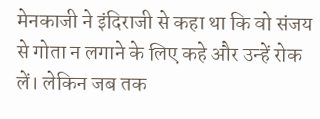मेनकाजी ने इंदिराजी से कहा था कि वो संजय से गोता न लगाने के लिए कहे और उन्हें रोक लें। लेकिन जब तक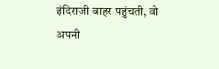इंदिराजी बाहर पहुंचती, वो अपनी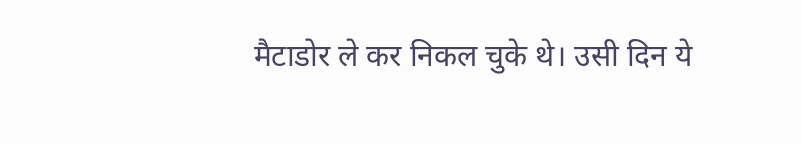मैटाडोर ले कर निकल चुके थे। उसी दिन ये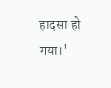हादसा हो गया।'